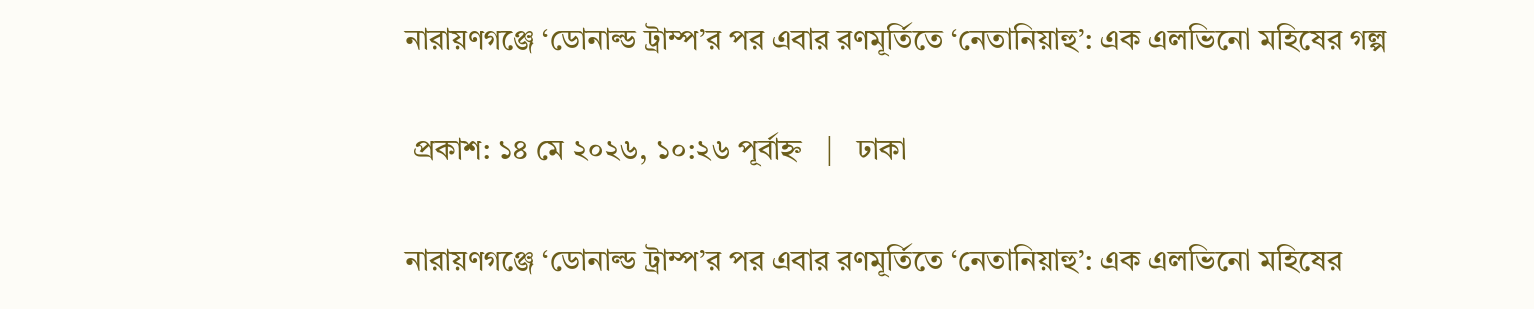নারায়ণগঞ্জে ‘ডোনাল্ড ট্রাম্প’র পর এবার রণমূর্তিতে ‘নেতানিয়াহু’: এক এলভিনো মহিষের গল্প

 প্রকাশ: ১৪ মে ২০২৬, ১০:২৬ পূর্বাহ্ন   |   ঢাকা

নারায়ণগঞ্জে ‘ডোনাল্ড ট্রাম্প’র পর এবার রণমূর্তিতে ‘নেতানিয়াহু’: এক এলভিনো মহিষের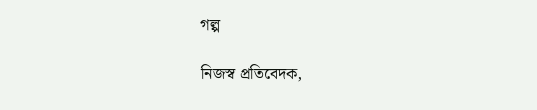গল্প

নিজস্ব প্রতিবেদক,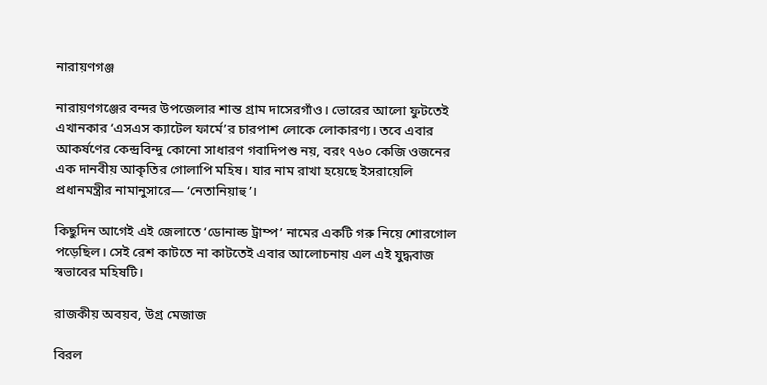নারায়ণগঞ্জ

নারায়ণগঞ্জের বন্দর উপজেলার শান্ত গ্রাম দাসেরগাঁও। ভোরের আলো ফুটতেই এখানকার ‘এসএস ক্যাটেল ফার্মে’র চারপাশ লোকে লোকারণ্য। তবে এবার আকর্ষণের কেন্দ্রবিন্দু কোনো সাধারণ গবাদিপশু নয়, বরং ৭৬০ কেজি ওজনের এক দানবীয় আকৃতির গোলাপি মহিষ। যার নাম রাখা হয়েছে ইসরায়েলি প্রধানমন্ত্রীর নামানুসারে— ‘নেতানিয়াহু’।

কিছুদিন আগেই এই জেলাতে ‘ডোনাল্ড ট্রাম্প’ নামের একটি গরু নিয়ে শোরগোল পড়েছিল। সেই রেশ কাটতে না কাটতেই এবার আলোচনায় এল এই যুদ্ধবাজ স্বভাবের মহিষটি।

রাজকীয় অবয়ব, উগ্র মেজাজ

বিরল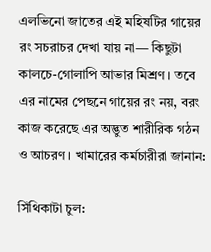এলভিনো জাতের এই মহিষটির গায়ের রং সচরাচর দেখা যায় না— কিছুটা কালচে-গোলাপি আভার মিশ্রণ। তবে এর নামের পেছনে গায়ের রং নয়, বরং কাজ করেছে এর অদ্ভুত শারীরিক গঠন ও আচরণ। খামারের কর্মচারীরা জানান:

সিঁথিকাটা চুল: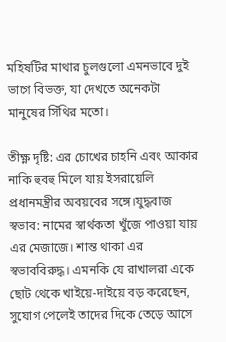মহিষটির মাথার চুলগুলো এমনভাবে দুই ভাগে বিভক্ত, যা দেখতে অনেকটা মানুষের সিঁথির মতো।

তীক্ষ্ণ দৃষ্টি: এর চোখের চাহনি এবং আকার নাকি হুবহু মিলে যায় ইসরায়েলি প্রধানমন্ত্রীর অবয়বের সঙ্গে।যুদ্ধবাজ স্বভাব: নামের স্বার্থকতা খুঁজে পাওয়া যায় এর মেজাজে। শান্ত থাকা এর স্বভাববিরুদ্ধ। এমনকি যে রাখালরা একে ছোট থেকে খাইয়ে-দাইয়ে বড় করেছেন, সুযোগ পেলেই তাদের দিকে তেড়ে আসে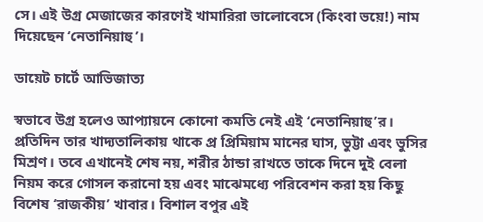সে। এই উগ্র মেজাজের কারণেই খামারিরা ভালোবেসে (কিংবা ভয়ে!) নাম দিয়েছেন ‘নেতানিয়াহু’।

ডায়েট চার্টে আভিজাত্য

স্বভাবে উগ্র হলেও আপ্যায়নে কোনো কমতি নেই এই ‘নেতানিয়াহু’র। প্রতিদিন তার খাদ্যতালিকায় থাকে প্র প্রিমিয়াম মানের ঘাস, ভুট্টা এবং ভুসির মিশ্রণ। তবে এখানেই শেষ নয়, শরীর ঠান্ডা রাখতে তাকে দিনে দুই বেলা নিয়ম করে গোসল করানো হয় এবং মাঝেমধ্যে পরিবেশন করা হয় কিছু বিশেষ ‘রাজকীয়’ খাবার। বিশাল বপুর এই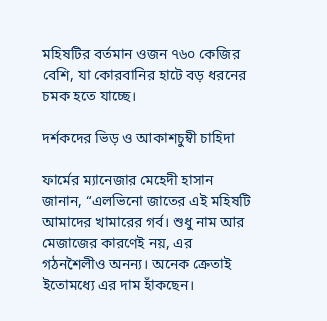মহিষটির বর্তমান ওজন ৭৬০ কেজির বেশি, যা কোরবানির হাটে বড় ধরনের চমক হতে যাচ্ছে।

দর্শকদের ভিড় ও আকাশচুম্বী চাহিদা

ফার্মের ম্যানেজার মেহেদী হাসান জানান, “এলভিনো জাতের এই মহিষটি আমাদের খামারের গর্ব। শুধু নাম আর মেজাজের কারণেই নয়, এর গঠনশৈলীও অনন্য। অনেক ক্রেতাই ইতোমধ্যে এর দাম হাঁকছেন।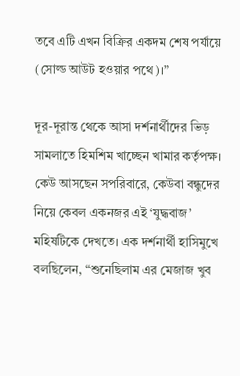তবে এটি এখন বিক্রির একদম শেষ পর্যায়ে (সোল্ড আউট হওয়ার পথে)।”

দূর-দূরান্ত থেকে আসা দর্শনার্থীদের ভিড় সামলাতে হিমশিম খাচ্ছেন খামার কর্তৃপক্ষ। কেউ আসছেন সপরিবারে, কেউবা বন্ধুদের নিয়ে কেবল একনজর এই ‘যুদ্ধবাজ’ মহিষটিকে দেখতে। এক দর্শনার্থী হাসিমুখে বলছিলেন, “শুনেছিলাম এর মেজাজ খুব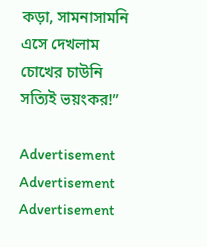কড়া, সামনাসামনি এসে দেখলাম চোখের চাউনি সত্যিই ভয়ংকর!”

Advertisement
Advertisement
Advertisement